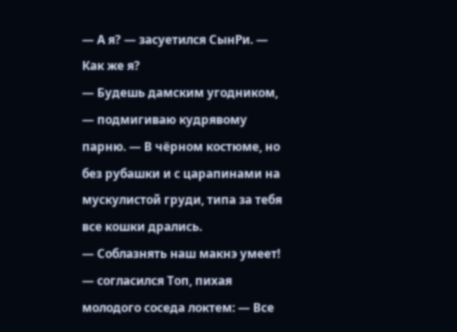— А я? — засуетился СынРи. — Как же я?
— Будешь дамским угодником, — подмигиваю кудрявому парню. — В чёрном костюме, но без рубашки и с царапинами на мускулистой груди, типа за тебя все кошки дрались.
— Соблазнять наш макнэ умеет! — согласился Топ, пихая молодого соседа локтем: — Все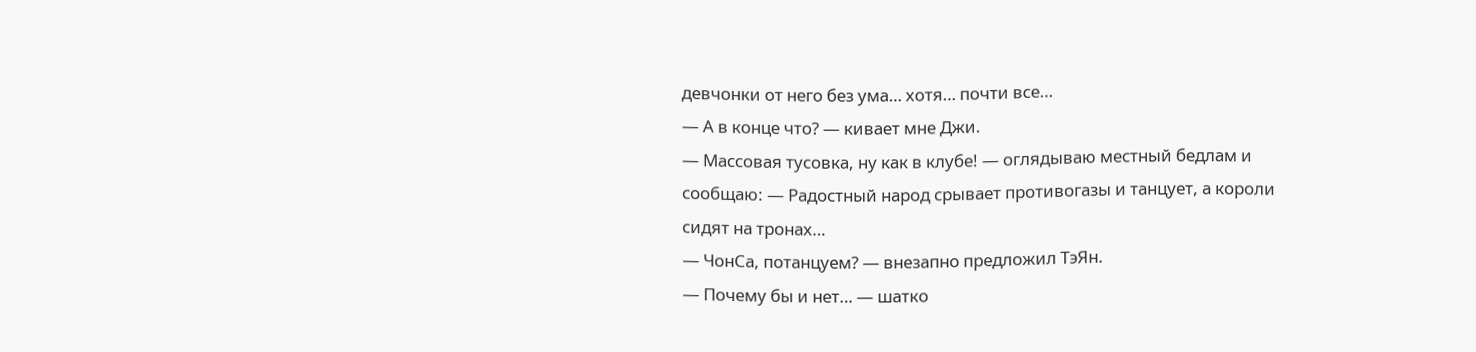девчонки от него без ума… хотя… почти все…
— А в конце что? — кивает мне Джи.
— Массовая тусовка, ну как в клубе! — оглядываю местный бедлам и сообщаю: — Радостный народ срывает противогазы и танцует, а короли сидят на тронах…
— ЧонСа, потанцуем? — внезапно предложил ТэЯн.
— Почему бы и нет… — шатко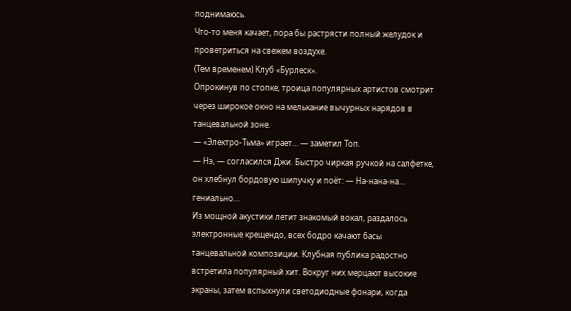поднимаюсь.
Что-то меня качает, пора бы растрясти полный желудок и проветриться на свежем воздухе.
(Тем временем) Клуб «Бурлеск».
Опрокинув по стопке, троица популярных артистов смотрит через широкое окно на мелькание вычурных нарядов в танцевальной зоне.
— «Электро-Тьма» играет… — заметил Топ.
— Нэ, — согласился Джи. Быстро чиркая ручкой на салфетке, он хлебнул бордовую шипучку и поёт: — На-нана-на… гениально…
Из мощной акустики летит знакомый вокал, раздалось электронные крещендо, всех бодро качают басы танцевальной композиции. Клубная публика радостно встретила популярный хит. Вокруг них мерцают высокие экраны, затем вспыхнули светодиодные фонари, когда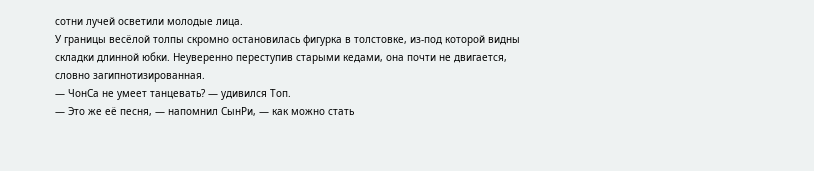сотни лучей осветили молодые лица.
У границы весёлой толпы скромно остановилась фигурка в толстовке, из-под которой видны складки длинной юбки. Неуверенно переступив старыми кедами, она почти не двигается, словно загипнотизированная.
— ЧонСа не умеет танцевать? — удивился Топ.
— Это же её песня, — напомнил СынРи, — как можно стать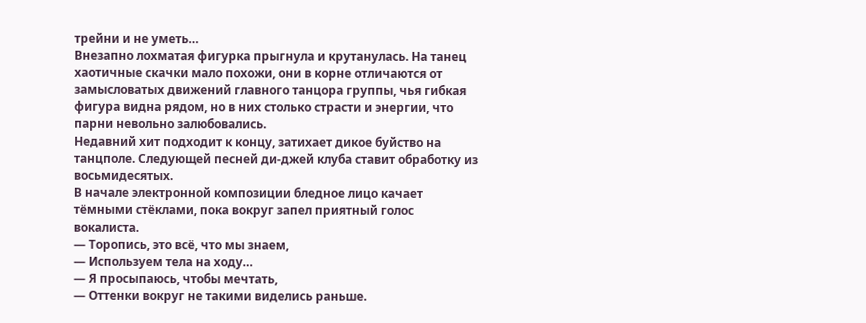трейни и не уметь…
Внезапно лохматая фигурка прыгнула и крутанулась. На танец хаотичные скачки мало похожи, они в корне отличаются от замысловатых движений главного танцора группы, чья гибкая фигура видна рядом, но в них столько страсти и энергии, что парни невольно залюбовались.
Недавний хит подходит к концу, затихает дикое буйство на танцполе. Следующей песней ди-джей клуба ставит обработку из восьмидесятых.
В начале электронной композиции бледное лицо качает тёмными стёклами, пока вокруг запел приятный голос вокалиста.
— Торопись, это всё, что мы знаем,
— Используем тела на ходу…
— Я просыпаюсь, чтобы мечтать,
— Оттенки вокруг не такими виделись раньше.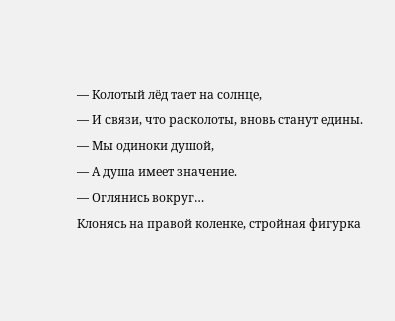— Колотый лёд тает на солнце,
— И связи, что расколоты, вновь станут едины.
— Мы одиноки душой,
— А душа имеет значение.
— Оглянись вокруг…
Клонясь на правой коленке, стройная фигурка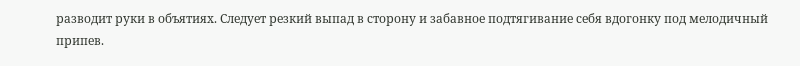разводит руки в объятиях. Следует резкий выпад в сторону и забавное подтягивание себя вдогонку под мелодичный припев.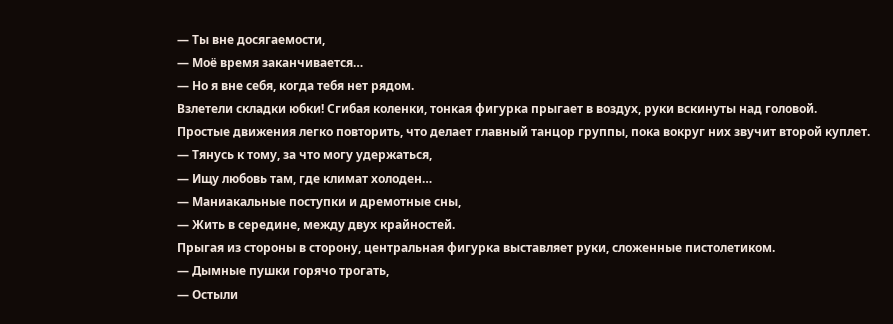— Ты вне досягаемости,
— Моё время заканчивается…
— Но я вне себя, когда тебя нет рядом.
Взлетели складки юбки! Сгибая коленки, тонкая фигурка прыгает в воздух, руки вскинуты над головой.
Простые движения легко повторить, что делает главный танцор группы, пока вокруг них звучит второй куплет.
— Тянусь к тому, за что могу удержаться,
— Ищу любовь там, где климат холоден…
— Маниакальные поступки и дремотные сны,
— Жить в середине, между двух крайностей.
Прыгая из стороны в сторону, центральная фигурка выставляет руки, сложенные пистолетиком.
— Дымные пушки горячо трогать,
— Остыли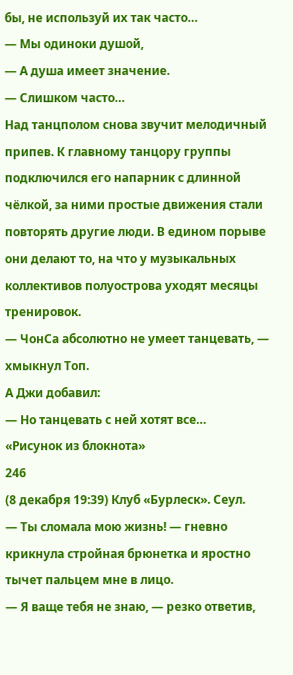бы, не используй их так часто…
— Мы одиноки душой,
— А душа имеет значение.
— Слишком часто…
Над танцполом снова звучит мелодичный припев. К главному танцору группы подключился его напарник с длинной чёлкой, за ними простые движения стали повторять другие люди. В едином порыве они делают то, на что у музыкальных коллективов полуострова уходят месяцы тренировок.
— ЧонСа абсолютно не умеет танцевать, — хмыкнул Топ.
А Джи добавил:
— Но танцевать с ней хотят все…
«Рисунок из блокнота»
246
(8 декабря 19:39) Клуб «Бурлеск». Сеул.
— Ты сломала мою жизнь! — гневно крикнула стройная брюнетка и яростно тычет пальцем мне в лицо.
— Я ваще тебя не знаю, — резко ответив,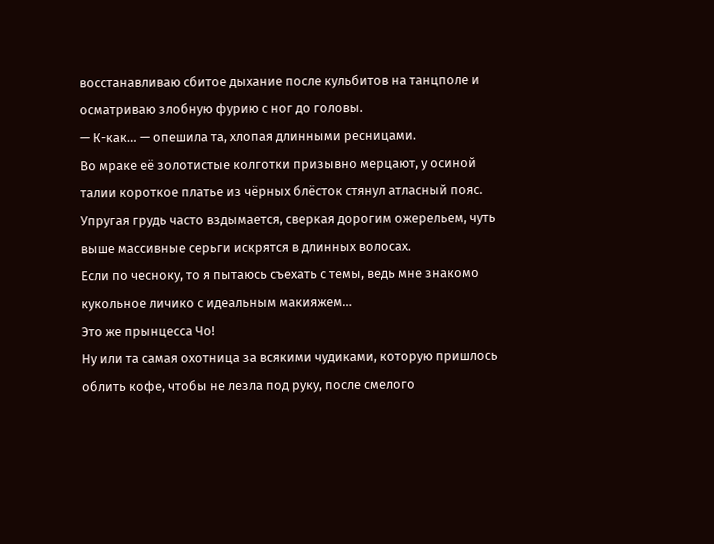восстанавливаю сбитое дыхание после кульбитов на танцполе и осматриваю злобную фурию с ног до головы.
— К-как… — опешила та, хлопая длинными ресницами.
Во мраке её золотистые колготки призывно мерцают, у осиной талии короткое платье из чёрных блёсток стянул атласный пояс. Упругая грудь часто вздымается, сверкая дорогим ожерельем, чуть выше массивные серьги искрятся в длинных волосах.
Если по чесноку, то я пытаюсь съехать с темы, ведь мне знакомо кукольное личико с идеальным макияжем…
Это же прынцесса Чо!
Ну или та самая охотница за всякими чудиками, которую пришлось облить кофе, чтобы не лезла под руку, после смелого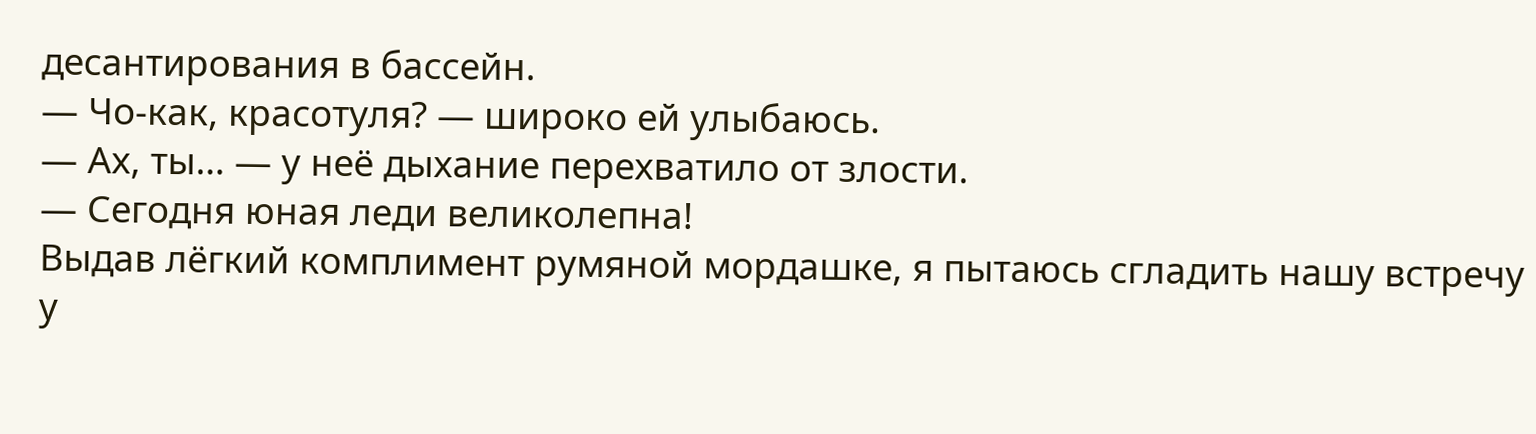десантирования в бассейн.
— Чо-как, красотуля? — широко ей улыбаюсь.
— Ах, ты… — у неё дыхание перехватило от злости.
— Сегодня юная леди великолепна!
Выдав лёгкий комплимент румяной мордашке, я пытаюсь сгладить нашу встречу у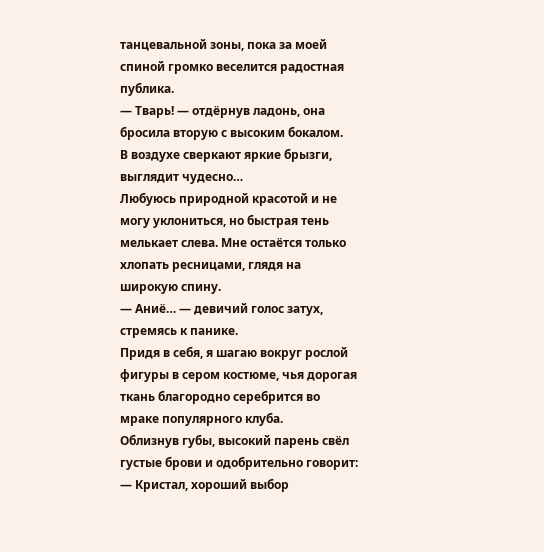танцевальной зоны, пока за моей спиной громко веселится радостная публика.
— Тварь! — отдёрнув ладонь, она бросила вторую с высоким бокалом.
В воздухе сверкают яркие брызги, выглядит чудесно…
Любуюсь природной красотой и не могу уклониться, но быстрая тень мелькает слева. Мне остаётся только хлопать ресницами, глядя на широкую спину.
— Аниё… — девичий голос затух, стремясь к панике.
Придя в себя, я шагаю вокруг рослой фигуры в сером костюме, чья дорогая ткань благородно серебрится во мраке популярного клуба.
Облизнув губы, высокий парень свёл густые брови и одобрительно говорит:
— Кристал, хороший выбор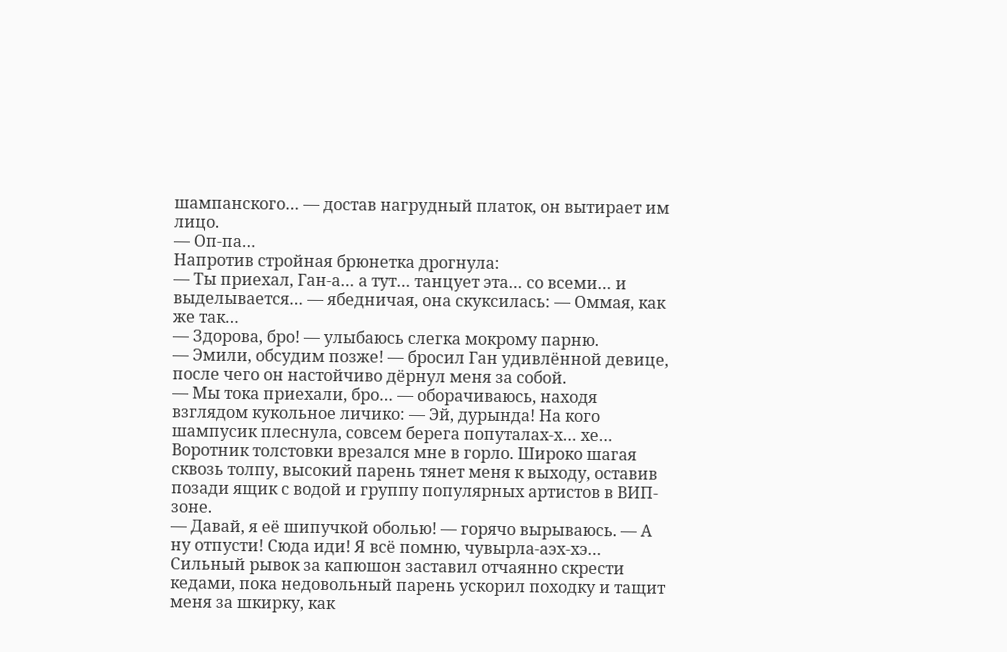шампанского… — достав нагрудный платок, он вытирает им лицо.
— Оп-па…
Напротив стройная брюнетка дрогнула:
— Ты приехал, Ган-а… а тут… танцует эта… со всеми… и выделывается… — ябедничая, она скуксилась: — Оммая, как же так…
— Здорова, бро! — улыбаюсь слегка мокрому парню.
— Эмили, обсудим позже! — бросил Ган удивлённой девице, после чего он настойчиво дёрнул меня за собой.
— Мы тока приехали, бро… — оборачиваюсь, находя взглядом кукольное личико: — Эй, дурында! На кого шампусик плеснула, совсем берега попуталах-х… хе…
Воротник толстовки врезался мне в горло. Широко шагая сквозь толпу, высокий парень тянет меня к выходу, оставив позади ящик с водой и группу популярных артистов в ВИП-зоне.
— Давай, я её шипучкой оболью! — горячо вырываюсь. — А ну отпусти! Сюда иди! Я всё помню, чувырла-аэх-хэ…
Сильный рывок за капюшон заставил отчаянно скрести кедами, пока недовольный парень ускорил походку и тащит меня за шкирку, как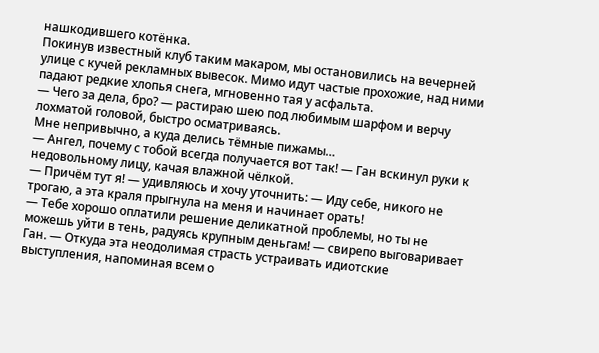нашкодившего котёнка.
Покинув известный клуб таким макаром, мы остановились на вечерней улице с кучей рекламных вывесок. Мимо идут частые прохожие, над ними падают редкие хлопья снега, мгновенно тая у асфальта.
— Чего за дела, бро? — растираю шею под любимым шарфом и верчу лохматой головой, быстро осматриваясь.
Мне непривычно, а куда делись тёмные пижамы…
— Ангел, почему с тобой всегда получается вот так! — Ган вскинул руки к недовольному лицу, качая влажной чёлкой.
— Причём тут я! — удивляюсь и хочу уточнить: — Иду себе, никого не трогаю, а эта краля прыгнула на меня и начинает орать!
— Тебе хорошо оплатили решение деликатной проблемы, но ты не можешь уйти в тень, радуясь крупным деньгам! — свирепо выговаривает Ган. — Откуда эта неодолимая страсть устраивать идиотские выступления, напоминая всем о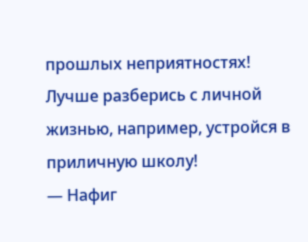прошлых неприятностях! Лучше разберись с личной жизнью, например, устройся в приличную школу!
— Нафиг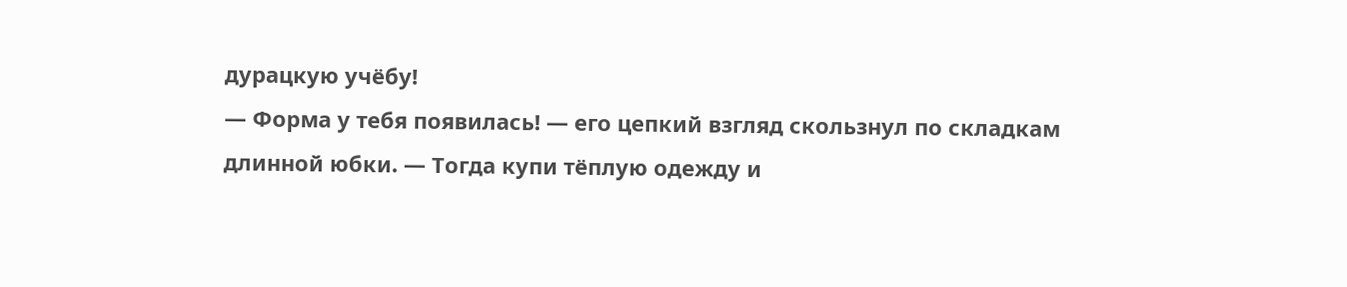дурацкую учёбу!
— Форма у тебя появилась! — его цепкий взгляд скользнул по складкам длинной юбки. — Тогда купи тёплую одежду и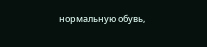нормальную обувь,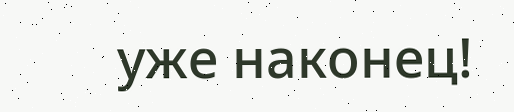уже наконец!